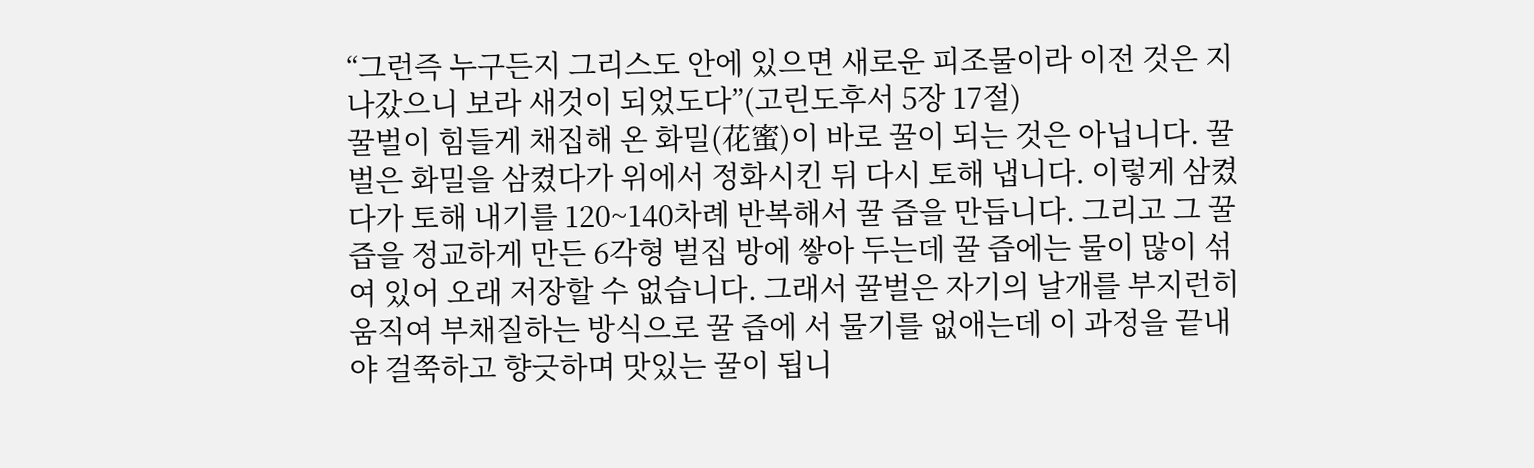“그런즉 누구든지 그리스도 안에 있으면 새로운 피조물이라 이전 것은 지나갔으니 보라 새것이 되었도다”(고린도후서 5장 17절)
꿀벌이 힘들게 채집해 온 화밀(花蜜)이 바로 꿀이 되는 것은 아닙니다. 꿀벌은 화밀을 삼켰다가 위에서 정화시킨 뒤 다시 토해 냅니다. 이렇게 삼켰다가 토해 내기를 120~140차례 반복해서 꿀 즙을 만듭니다. 그리고 그 꿀 즙을 정교하게 만든 6각형 벌집 방에 쌓아 두는데 꿀 즙에는 물이 많이 섞여 있어 오래 저장할 수 없습니다. 그래서 꿀벌은 자기의 날개를 부지런히 움직여 부채질하는 방식으로 꿀 즙에 서 물기를 없애는데 이 과정을 끝내야 걸쭉하고 향긋하며 맛있는 꿀이 됩니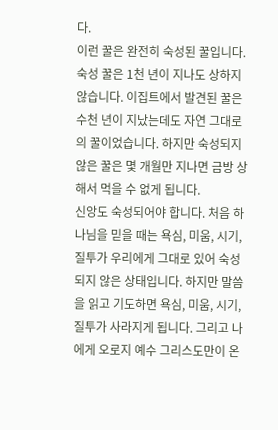다.
이런 꿀은 완전히 숙성된 꿀입니다. 숙성 꿀은 1천 년이 지나도 상하지 않습니다. 이집트에서 발견된 꿀은 수천 년이 지났는데도 자연 그대로의 꿀이었습니다. 하지만 숙성되지 않은 꿀은 몇 개월만 지나면 금방 상해서 먹을 수 없게 됩니다.
신앙도 숙성되어야 합니다. 처음 하나님을 믿을 때는 욕심, 미움, 시기, 질투가 우리에게 그대로 있어 숙성되지 않은 상태입니다. 하지만 말씀을 읽고 기도하면 욕심, 미움, 시기, 질투가 사라지게 됩니다. 그리고 나에게 오로지 예수 그리스도만이 온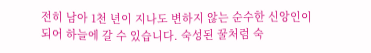전히 남아 1천 년이 지나도 변하지 않는 순수한 신앙인이 되어 하늘에 갈 수 있습니다. 숙성된 꿀처럼 숙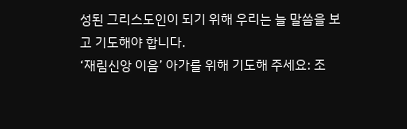성된 그리스도인이 되기 위해 우리는 늘 말씀을 보고 기도해야 합니다.
‘재림신앙 이음’ 아가를 위해 기도해 주세요: 조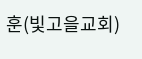훈(빛고을교회)